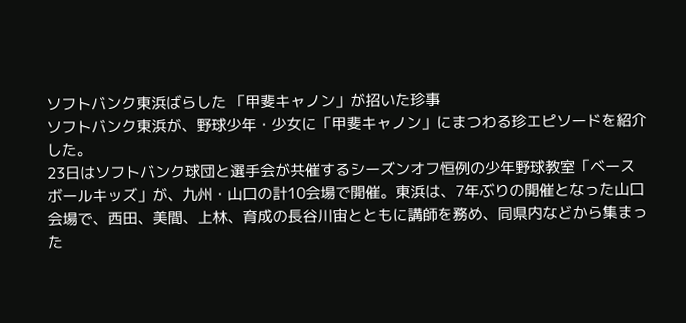ソフトバンク東浜ばらした 「甲斐キャノン」が招いた珍事
ソフトバンク東浜が、野球少年・少女に「甲斐キャノン」にまつわる珍エピソードを紹介した。
23日はソフトバンク球団と選手会が共催するシーズンオフ恒例の少年野球教室「ベースボールキッズ」が、九州・山口の計10会場で開催。東浜は、7年ぶりの開催となった山口会場で、西田、美間、上林、育成の長谷川宙とともに講師を務め、同県内などから集まった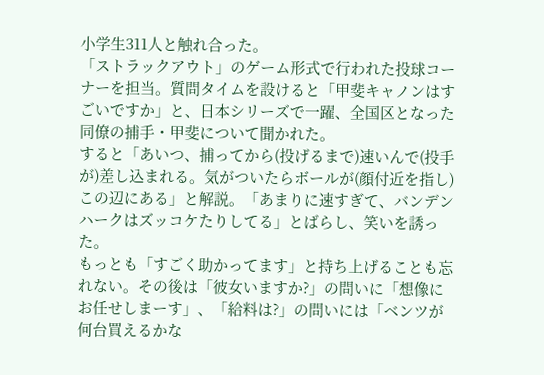小学生311人と触れ合った。
「ストラックアウト」のゲーム形式で行われた投球コーナーを担当。質問タイムを設けると「甲斐キャノンはすごいですか」と、日本シリーズで一躍、全国区となった同僚の捕手・甲斐について聞かれた。
すると「あいつ、捕ってから(投げるまで)速いんで(投手が)差し込まれる。気がついたらボールが(顔付近を指し)この辺にある」と解説。「あまりに速すぎて、バンデンハークはズッコケたりしてる」とばらし、笑いを誘った。
もっとも「すごく助かってます」と持ち上げることも忘れない。その後は「彼女いますか?」の問いに「想像にお任せしまーす」、「給料は?」の問いには「ベンツが何台買えるかな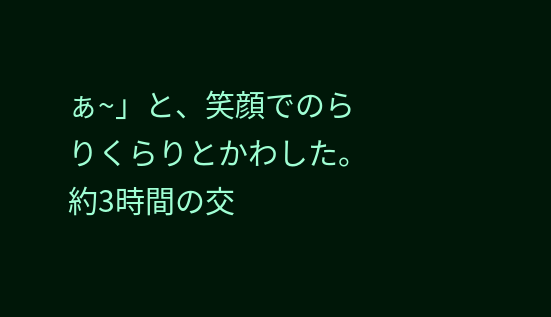ぁ~」と、笑顔でのらりくらりとかわした。
約3時間の交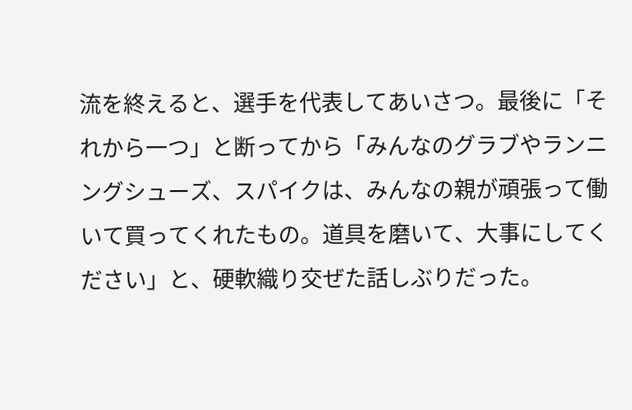流を終えると、選手を代表してあいさつ。最後に「それから一つ」と断ってから「みんなのグラブやランニングシューズ、スパイクは、みんなの親が頑張って働いて買ってくれたもの。道具を磨いて、大事にしてください」と、硬軟織り交ぜた話しぶりだった。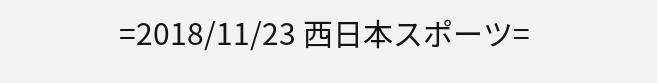=2018/11/23 西日本スポーツ=